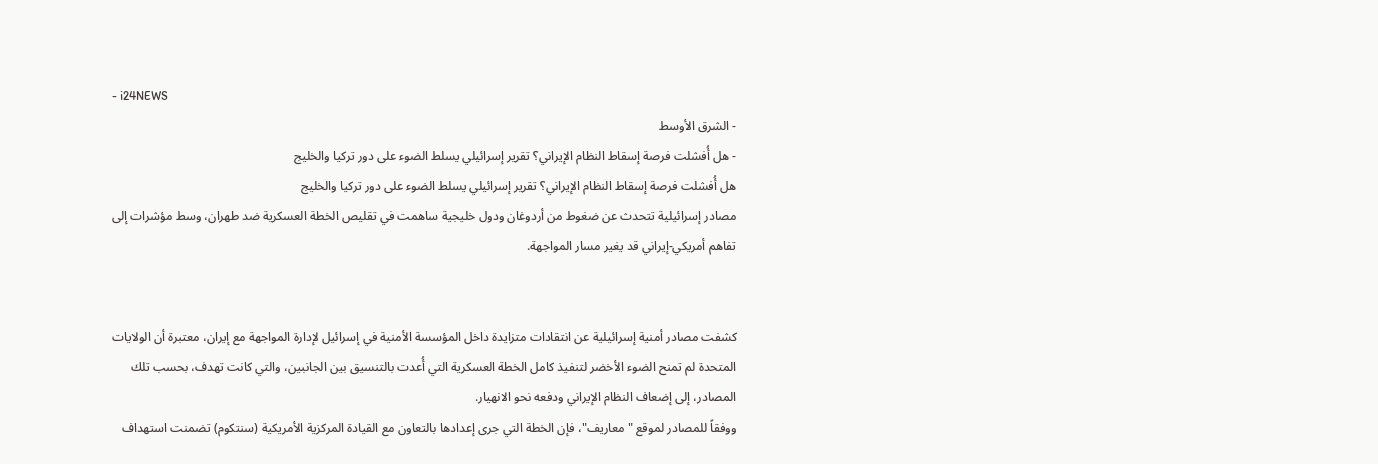- i24NEWS
- الشرق الأوسط
- هل أُفشلت فرصة إسقاط النظام الإيراني؟ تقرير إسرائيلي يسلط الضوء على دور تركيا والخليج
هل أُفشلت فرصة إسقاط النظام الإيراني؟ تقرير إسرائيلي يسلط الضوء على دور تركيا والخليج
مصادر إسرائيلية تتحدث عن ضغوط من أردوغان ودول خليجية ساهمت في تقليص الخطة العسكرية ضد طهران، وسط مؤشرات إلى تفاهم أمريكي-إيراني قد يغير مسار المواجهة.


كشفت مصادر أمنية إسرائيلية عن انتقادات متزايدة داخل المؤسسة الأمنية في إسرائيل لإدارة المواجهة مع إيران، معتبرة أن الولايات المتحدة لم تمنح الضوء الأخضر لتنفيذ كامل الخطة العسكرية التي أُعدت بالتنسيق بين الجانبين، والتي كانت تهدف، بحسب تلك المصادر، إلى إضعاف النظام الإيراني ودفعه نحو الانهيار.
ووفقاً للمصادر لموقع "معاريف"، فإن الخطة التي جرى إعدادها بالتعاون مع القيادة المركزية الأمريكية (سنتكوم) تضمنت استهداف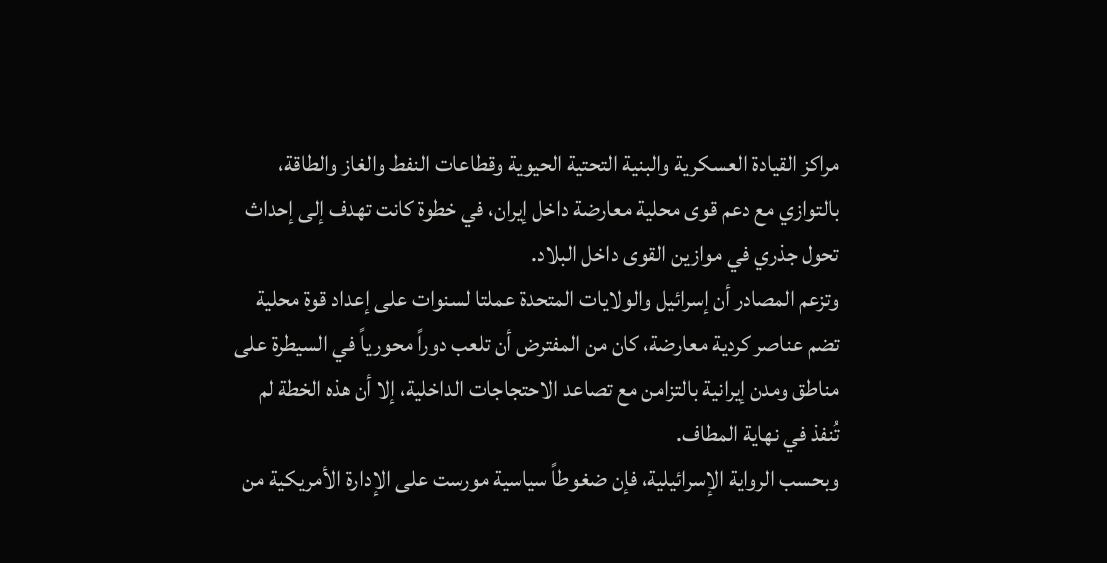مراكز القيادة العسكرية والبنية التحتية الحيوية وقطاعات النفط والغاز والطاقة، بالتوازي مع دعم قوى محلية معارضة داخل إيران، في خطوة كانت تهدف إلى إحداث تحول جذري في موازين القوى داخل البلاد.
وتزعم المصادر أن إسرائيل والولايات المتحدة عملتا لسنوات على إعداد قوة محلية تضم عناصر كردية معارضة، كان من المفترض أن تلعب دوراً محورياً في السيطرة على مناطق ومدن إيرانية بالتزامن مع تصاعد الاحتجاجات الداخلية، إلا أن هذه الخطة لم تُنفذ في نهاية المطاف.
وبحسب الرواية الإسرائيلية، فإن ضغوطاً سياسية مورست على الإدارة الأمريكية من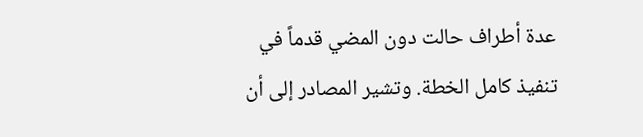عدة أطراف حالت دون المضي قدماً في تنفيذ كامل الخطة. وتشير المصادر إلى أن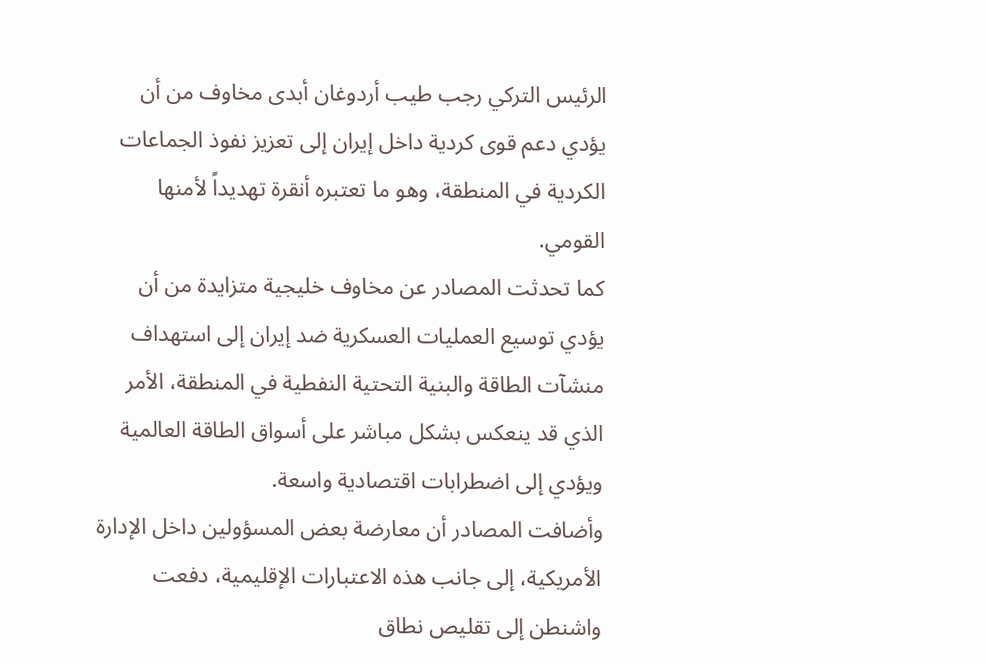الرئيس التركي رجب طيب أردوغان أبدى مخاوف من أن يؤدي دعم قوى كردية داخل إيران إلى تعزيز نفوذ الجماعات الكردية في المنطقة، وهو ما تعتبره أنقرة تهديداً لأمنها القومي.
كما تحدثت المصادر عن مخاوف خليجية متزايدة من أن يؤدي توسيع العمليات العسكرية ضد إيران إلى استهداف منشآت الطاقة والبنية التحتية النفطية في المنطقة، الأمر الذي قد ينعكس بشكل مباشر على أسواق الطاقة العالمية ويؤدي إلى اضطرابات اقتصادية واسعة.
وأضافت المصادر أن معارضة بعض المسؤولين داخل الإدارة الأمريكية، إلى جانب هذه الاعتبارات الإقليمية، دفعت واشنطن إلى تقليص نطاق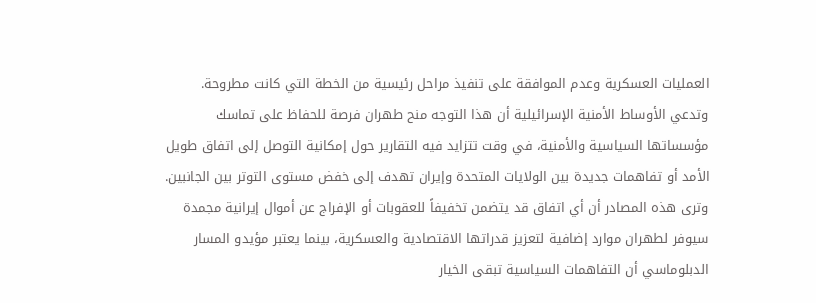العمليات العسكرية وعدم الموافقة على تنفيذ مراحل رئيسية من الخطة التي كانت مطروحة.
وتدعي الأوساط الأمنية الإسرائيلية أن هذا التوجه منح طهران فرصة للحفاظ على تماسك مؤسساتها السياسية والأمنية، في وقت تتزايد فيه التقارير حول إمكانية التوصل إلى اتفاق طويل الأمد أو تفاهمات جديدة بين الولايات المتحدة وإيران تهدف إلى خفض مستوى التوتر بين الجانبين.
وترى هذه المصادر أن أي اتفاق قد يتضمن تخفيفاً للعقوبات أو الإفراج عن أموال إيرانية مجمدة سيوفر لطهران موارد إضافية لتعزيز قدراتها الاقتصادية والعسكرية، بينما يعتبر مؤيدو المسار الدبلوماسي أن التفاهمات السياسية تبقى الخيار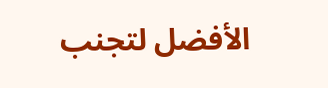الأفضل لتجنب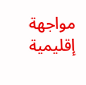مواجهة إقليمية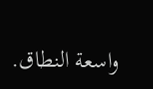واسعة النطاق.